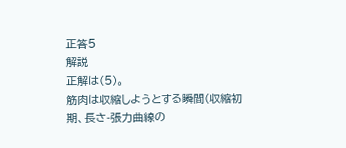正答5
解説
正解は(5)。
筋肉は収縮しようとする瞬間(収縮初期、長さ-張力曲線の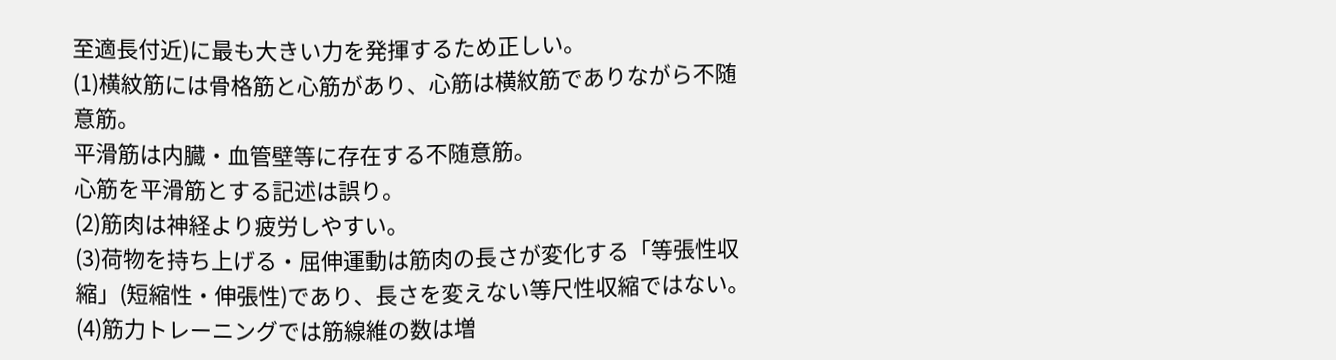至適長付近)に最も大きい力を発揮するため正しい。
(1)横紋筋には骨格筋と心筋があり、心筋は横紋筋でありながら不随意筋。
平滑筋は内臓・血管壁等に存在する不随意筋。
心筋を平滑筋とする記述は誤り。
(2)筋肉は神経より疲労しやすい。
(3)荷物を持ち上げる・屈伸運動は筋肉の長さが変化する「等張性収縮」(短縮性・伸張性)であり、長さを変えない等尺性収縮ではない。
(4)筋力トレーニングでは筋線維の数は増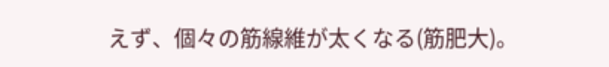えず、個々の筋線維が太くなる(筋肥大)。